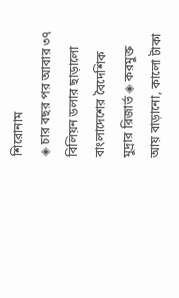শিরোনাম
◈ চার বছর পর আবার ৩৭ বিলিয়ন ডলার ছাড়ালো বাংলাদেশের বৈদেশিক মুদ্রার রিজার্ভ ◈ করমুক্ত আয় বাড়ানো, কালো টাকা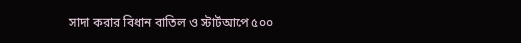সাদা করার বিধান বাতিল ও স্টার্টআপে ৫০০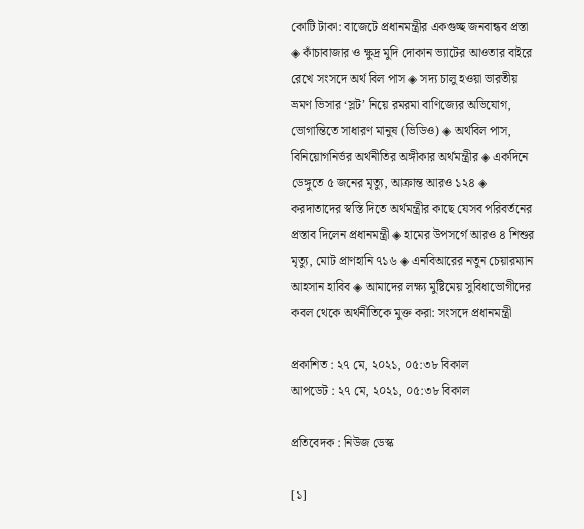কোটি টাকা: বাজেটে প্রধানমন্ত্রীর একগুচ্ছ জনবান্ধব প্রস্তা ◈ কাঁচাবাজার ও ক্ষুদ্র মুদি দোকান ভ্যাটের আওতার বাইরে রেখে সংসদে অর্থ বিল পাস ◈ সদ্য চালু হওয়া ভারতীয় ভ্রমণ ভিসার ‘স্লট’ নিয়ে রমরমা বাণিজ্যের অভিযোগ, ভোগান্তিতে সাধারণ মানুষ (ভিডিও) ◈ অর্থবিল পাস, বিনিয়োগনির্ভর অর্থনীতির অঙ্গীকার অর্থমন্ত্রীর ◈ একদিনে ডেঙ্গুতে ৫ জনের মৃত্যু, আক্রান্ত আরও ১২৪ ◈ করদাতাদের স্বস্তি দিতে অর্থমন্ত্রীর কাছে যেসব পরিবর্তনের প্রস্তাব দিলেন প্রধানমন্ত্রী ◈ হামের উপসর্গে আরও ৪ শিশুর মৃত্যু, মোট প্রাণহানি ৭১৬ ◈ এনবিআরের নতুন চেয়ারম্যান আহসান হাবিব ◈ আমাদের লক্ষ্য মুষ্টিমেয় সুবিধাভোগীদের কবল থেকে অর্থনীতিকে মুক্ত করা: সংসদে প্রধানমন্ত্রী

প্রকাশিত : ২৭ মে, ২০২১, ০৫:৩৮ বিকাল
আপডেট : ২৭ মে, ২০২১, ০৫:৩৮ বিকাল

প্রতিবেদক : নিউজ ডেস্ক

[১]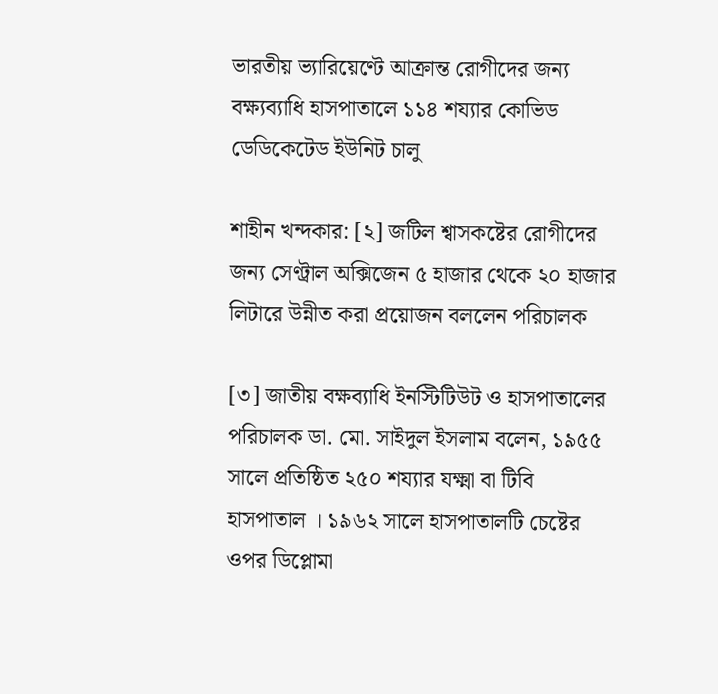ভারতীয় ভ্যারিয়েণ্টে আক্রান্ত রোগীদের জন্য বক্ষ্যব্যাধি হাসপাতালে ১১৪ শয্যার কোভিড ডেডিকেটেড ইউনিট চালু

শাহীন খন্দকার: [২] জটিল শ্বাসকষ্টের রোগীদের জন্য সেণ্ট্রাল অক্সিজেন ৫ হাজার থেকে ২০ হাজার লিটারে উন্নীত করা প্রয়োজন বললেন পরিচালক

[৩] জাতীয় বক্ষব্যাধি ইনস্টিটিউট ও হাসপাতালের পরিচালক ডা. মো. সাইদুল ইসলাম বলেন, ১৯৫৫ সালে প্রতিষ্ঠিত ২৫০ শয্যার যক্ষ্মা বা টিবি হাসপাতাল । ১৯৬২ সালে হাসপাতালটি চেষ্টের ওপর ডিপ্লোমা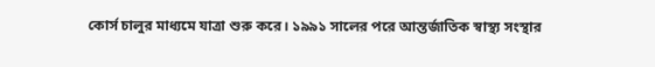কোর্স চালুর মাধ্যমে যাত্রা শুরু করে। ১৯৯১ সালের পরে আন্তর্জাতিক স্বাস্থ্য সংস্থার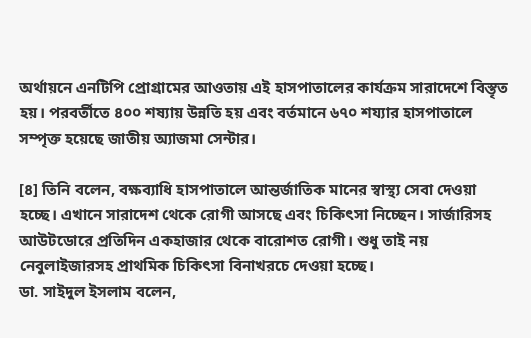অর্থায়নে এনটিপি প্রোগ্রামের আওতায় এই হাসপাতালের কার্যক্রম সারাদেশে বিস্তৃত হয়। পরবর্তীতে ৪০০ শষ্যায় উন্নতি হয় এবং বর্তমানে ৬৭০ শয্যার হাসপাতালে সম্পৃক্ত হয়েছে জাতীয় অ্যাজমা সেন্টার।

[৪] তিনি বলেন, বক্ষব্যাধি হাসপাতালে আন্তর্জাতিক মানের স্বাস্থ্য সেবা দেওয়া হচ্ছে। এখানে সারাদেশ থেকে রোগী আসছে এবং চিকিৎসা নিচ্ছেন। সার্জারিসহ আউটডোরে প্রতিদিন একহাজার থেকে বারোশত রোগী। শুধু তাই নয় নেবুলাইজারসহ প্রাথমিক চিকিৎসা বিনাখরচে দেওয়া হচ্ছে।
ডা. সাইদুল ইসলাম বলেন,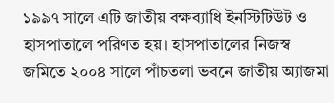১৯৯৭ সালে এটি জাতীয় বক্ষব্যাধি ইনস্টিটিউট ও হাসপাতালে পরিণত হয়। হাসপাতালের নিজস্ব জমিতে ২০০৪ সালে পাঁচতলা ভবনে জাতীয় অ্যাজমা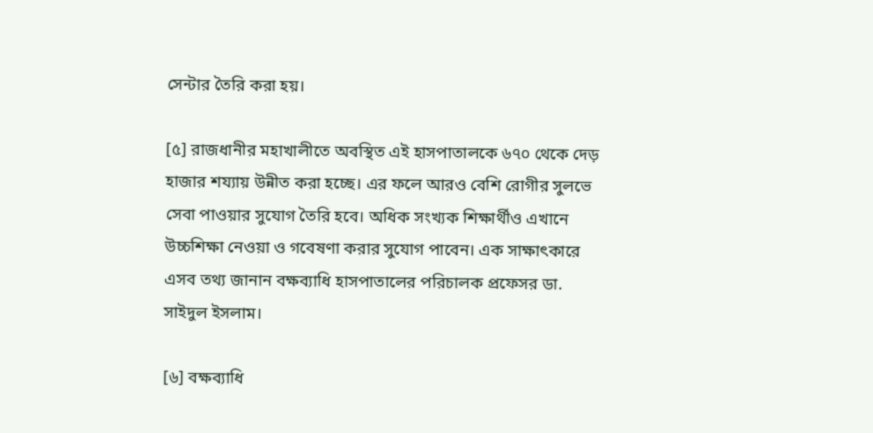সেন্টার তৈরি করা হয়।

[৫] রাজধানীর মহাখালীতে অবস্থিত এই হাসপাতালকে ৬৭০ থেকে দেড় হাজার শয্যায় উন্নীত করা হচ্ছে। এর ফলে আরও বেশি রোগীর সুলভে সেবা পাওয়ার সুযোগ তৈরি হবে। অধিক সংখ্যক শিক্ষার্থীও এখানে উচ্চশিক্ষা নেওয়া ও গবেষণা করার সুযোগ পাবেন। এক সাক্ষাৎকারে এসব তথ্য জানান বক্ষব্যাধি হাসপাতালের পরিচালক প্রফেসর ডা. সাইদুল ইসলাম।

[৬] বক্ষব্যাধি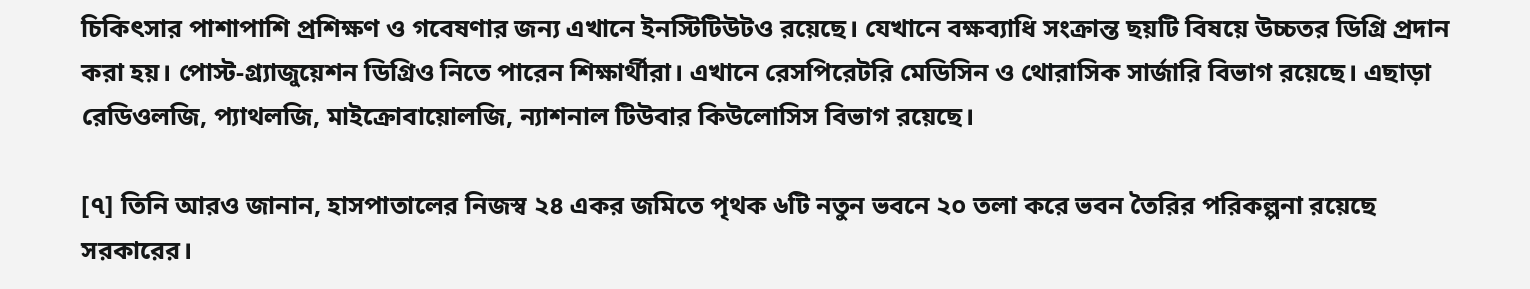চিকিৎসার পাশাপাশি প্রশিক্ষণ ও গবেষণার জন্য এখানে ইনস্টিটিউটও রয়েছে। যেখানে বক্ষব্যাধি সংক্রান্ত ছয়টি বিষয়ে উচ্চতর ডিগ্রি প্রদান করা হয়। পোস্ট-গ্র্যাজুয়েশন ডিগ্রিও নিতে পারেন শিক্ষার্থীরা। এখানে রেসপিরেটরি মেডিসিন ও থোরাসিক সার্জারি বিভাগ রয়েছে। এছাড়া রেডিওলজি, প্যাথলজি, মাইক্রোবায়োলজি, ন্যাশনাল টিউবার কিউলোসিস বিভাগ রয়েছে।

[৭] তিনি আরও জানান, হাসপাতালের নিজস্ব ২৪ একর জমিতে পৃথক ৬টি নতুন ভবনে ২০ তলা করে ভবন তৈরির পরিকল্পনা রয়েছে সরকারের।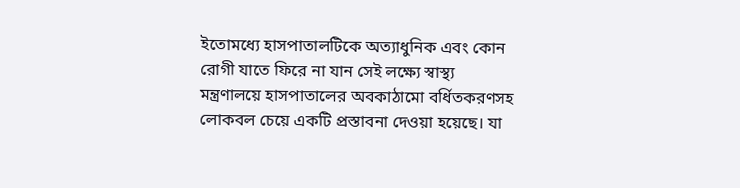ইতোমধ্যে হাসপাতালটিকে অত্যাধুনিক এবং কোন রোগী যাতে ফিরে না যান সেই লক্ষ্যে স্বাস্থ্য মন্ত্রণালয়ে হাসপাতালের অবকাঠামো বর্ধিতকরণসহ লোকবল চেয়ে একটি প্রস্তাবনা দেওয়া হয়েছে। যা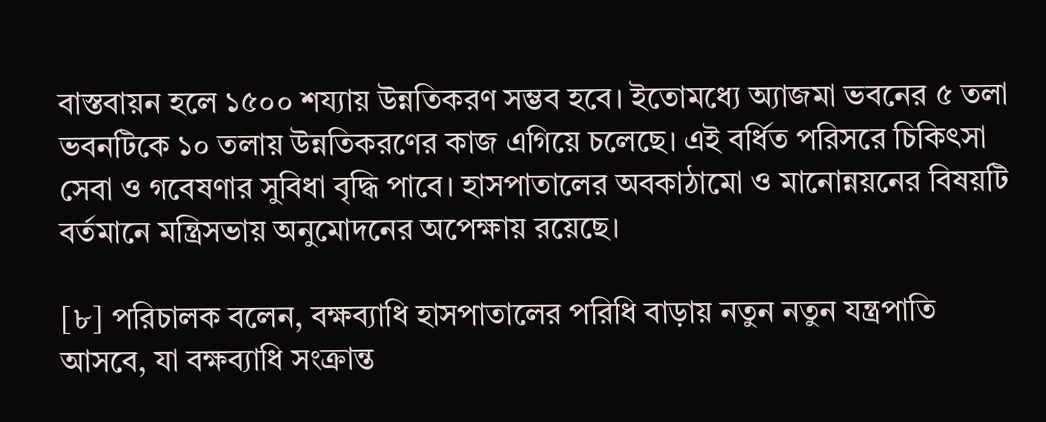বাস্তবায়ন হলে ১৫০০ শয্যায় উন্নতিকরণ সম্ভব হবে। ইতোমধ্যে অ্যাজমা ভবনের ৫ তলা ভবনটিকে ১০ তলায় উন্নতিকরণের কাজ এগিয়ে চলেছে। এই বর্ধিত পরিসরে চিকিৎসা সেবা ও গবেষণার সুবিধা বৃদ্ধি পাবে। হাসপাতালের অবকাঠামো ও মানোন্নয়নের বিষয়টি বর্তমানে মন্ত্রিসভায় অনুমোদনের অপেক্ষায় রয়েছে।

[৮] পরিচালক বলেন, বক্ষব্যাধি হাসপাতালের পরিধি বাড়ায় নতুন নতুন যন্ত্রপাতি আসবে, যা বক্ষব্যাধি সংক্রান্ত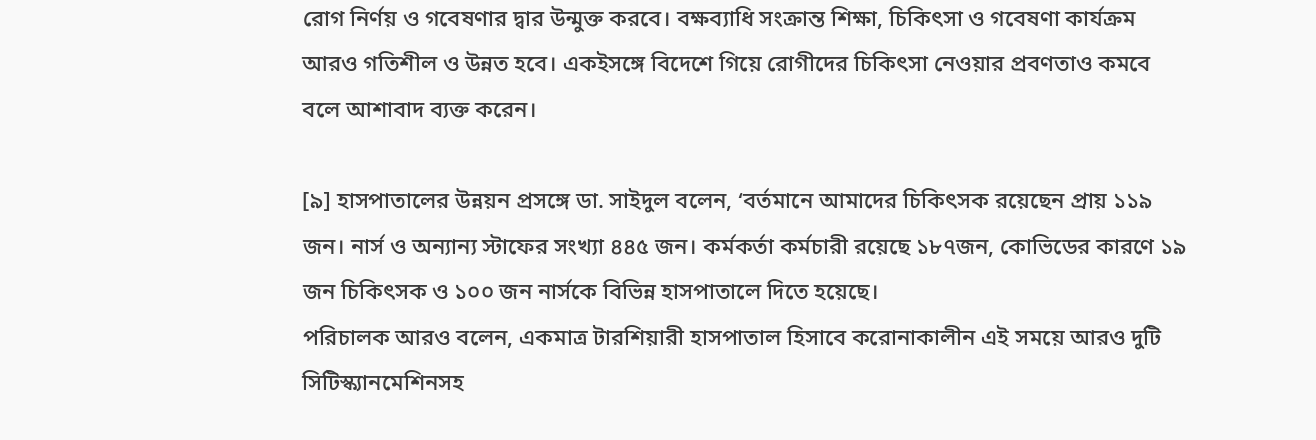রোগ নির্ণয় ও গবেষণার দ্বার উন্মুক্ত করবে। বক্ষব্যাধি সংক্রান্ত শিক্ষা, চিকিৎসা ও গবেষণা কার্যক্রম আরও গতিশীল ও উন্নত হবে। একইসঙ্গে বিদেশে গিয়ে রোগীদের চিকিৎসা নেওয়ার প্রবণতাও কমবে বলে আশাবাদ ব্যক্ত করেন।

[৯] হাসপাতালের উন্নয়ন প্রসঙ্গে ডা. সাইদুল বলেন, ‘বর্তমানে আমাদের চিকিৎসক রয়েছেন প্রায় ১১৯ জন। নার্স ও অন্যান্য স্টাফের সংখ্যা ৪৪৫ জন। কর্মকর্তা কর্মচারী রয়েছে ১৮৭জন, কোভিডের কারণে ১৯ জন চিকিৎসক ও ১০০ জন নার্সকে বিভিন্ন হাসপাতালে দিতে হয়েছে।
পরিচালক আরও বলেন, একমাত্র টারশিয়ারী হাসপাতাল হিসাবে করোনাকালীন এই সময়ে আরও দুটি সিটিস্ক্যানমেশিনসহ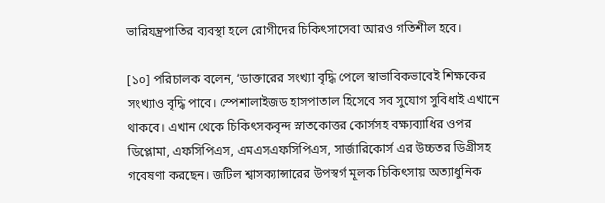ভারিযন্ত্রপাতির ব্যবস্থা হলে রোগীদের চিকিৎসাসেবা আরও গতিশীল হবে।

[১০] পরিচালক বলেন, ‘ডাক্তারের সংখ্যা বৃদ্ধি পেলে স্বাভাবিকভাবেই শিক্ষকের সংখ্যাও বৃদ্ধি পাবে। স্পেশালাইজড হাসপাতাল হিসেবে সব সুযোগ সুবিধাই এখানে থাকবে। এখান থেকে চিকিৎসকবৃন্দ স্নাতকোত্তর কোর্সসহ বক্ষ্যব্যাধির ওপর ডিপ্লোমা, এফসিপিএস, এমএসএফসিপিএস, সার্জারিকোর্স এর উচ্চতর ডিগ্রীসহ গবেষণা করছেন। জটিল শ্বাসক্যান্সারের উপস্বর্গ মূলক চিকিৎসায় অত্যাধুনিক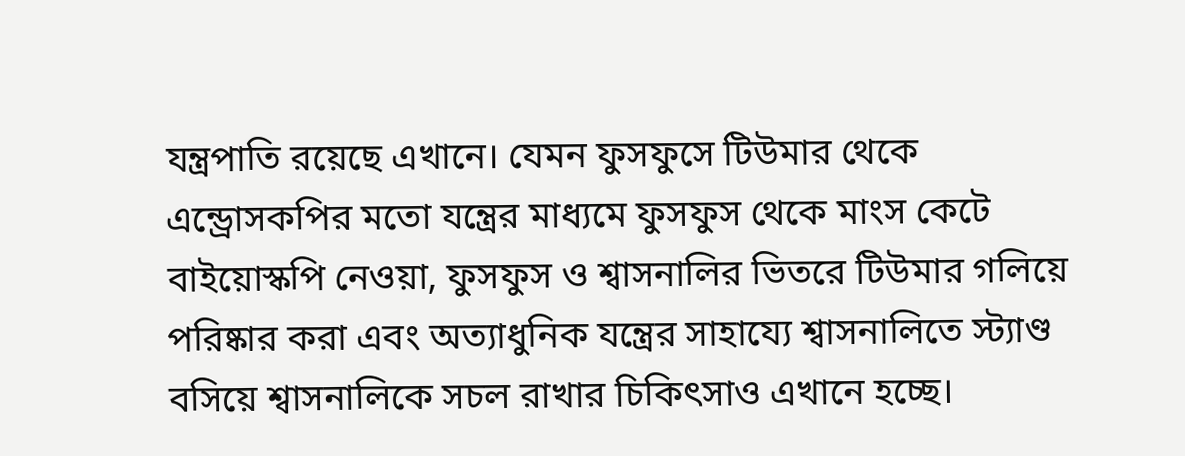যন্ত্রপাতি রয়েছে এখানে। যেমন ফুসফুসে টিউমার থেকে এন্ড্রোসকপির মতো যন্ত্রের মাধ্যমে ফুসফুস থেকে মাংস কেটে বাইয়োস্কপি নেওয়া, ফুসফুস ও শ্বাসনালির ভিতরে টিউমার গলিয়ে পরিষ্কার করা এবং অত্যাধুনিক যন্ত্রের সাহায্যে শ্বাসনালিতে স্ট্যাণ্ড বসিয়ে শ্বাসনালিকে সচল রাখার চিকিৎসাও এখানে হচ্ছে।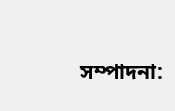সম্পাদনা: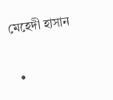মেহেদী হাসান

  •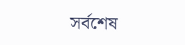সর্বশেষ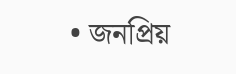• জনপ্রিয়